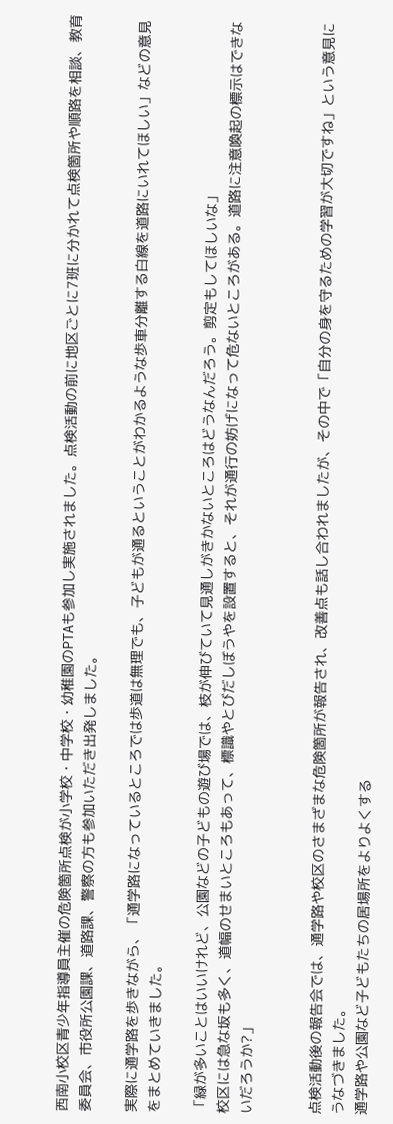西南小校区青少年指導員主催の危険箇所点検が小学校・中学校・幼稚園のPTAも参加し実施されました。点検活動の前に地区ごとに7班に分かれて点検箇所や順路を相談、教育委員会、市役所公園課、道路課、警察の方も参加いただき出発しました。

実際に通学路を歩きながら、「通学路になっているところでは歩道は無理でも、子どもが通るということがわかるような歩車分離する白線を道路にいれてほしい」などの意見をまとめていきました。

「緑が多いことはいいけれど、公園などの子どもの遊び場では、枝が伸びていて見通しがきかないところはどうなんだろう。剪定もしてほしいな」
校区には急な坂も多く、道幅のせまいところもあって、標識やとびだしぼうやを設置すると、それが通行の妨げになって危ないところがある。道路に注意喚起の標示はできないだろうか?」


点検活動後の報告会では、通学路や校区のさまざまな危険箇所が報告され、改善点も話し合われましたが、その中で「自分の身を守るための学習が大切ですね」という意見にうなづきました。
通学路や公園など子どもたちの居場所をよりよくする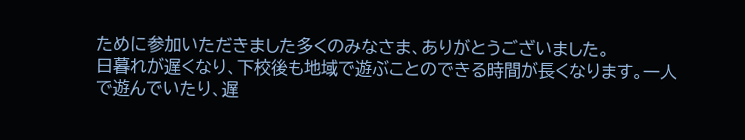ために参加いただきました多くのみなさま、ありがとうございました。
日暮れが遅くなり、下校後も地域で遊ぶことのできる時間が長くなります。一人で遊んでいたり、遅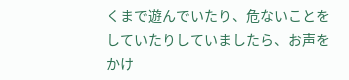くまで遊んでいたり、危ないことをしていたりしていましたら、お声をかけ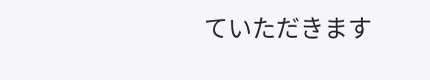ていただきます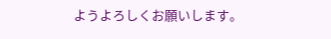ようよろしくお願いします。